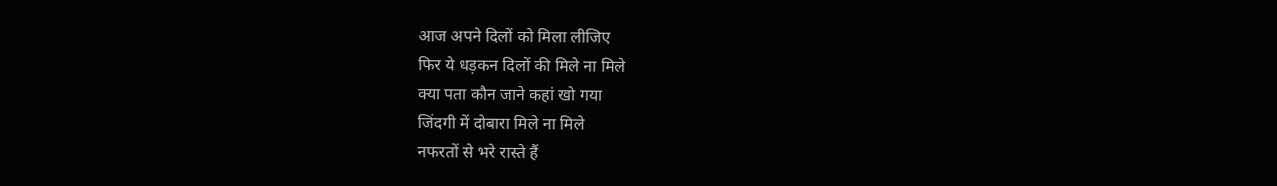आज अपने दिलों को मिला लीजिए
फिर ये धड़कन दिलों की मिले ना मिले
क्या पता कौन जाने कहां खो गया
जिंदगी में दोबारा मिले ना मिले
नफरतों से भरे रास्ते हैं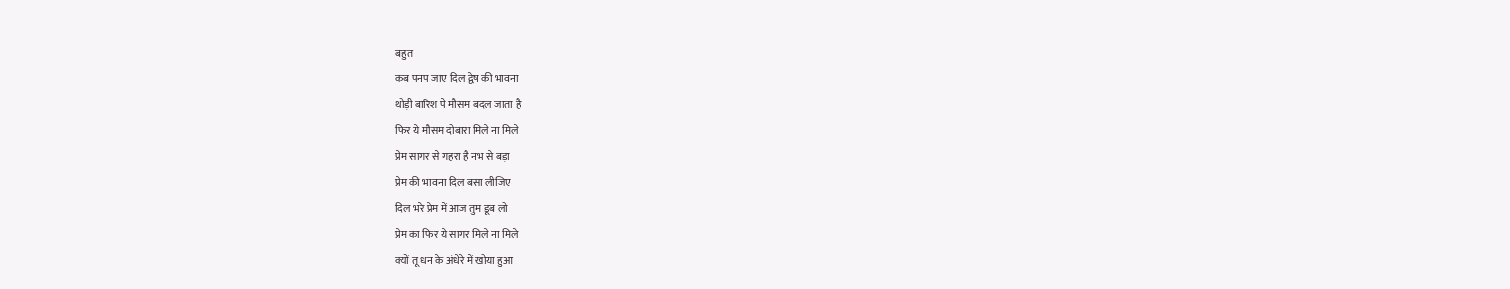बहुत
कब पनप जाए दिल द्वेष की भावना
थोड़ी बारिश पे मौसम बदल जाता है
फिर ये मौसम दोबारा मिले ना मिले
प्रेम सागर से गहरा है नभ से बड़ा
प्रेम की भावना दिल बसा लीजिए
दिल भरे प्रेम में आज तुम डूब लो
प्रेम का फिर ये सागर मिले ना मिले
क्यों तू धन के अंधेरे में खोया हुआ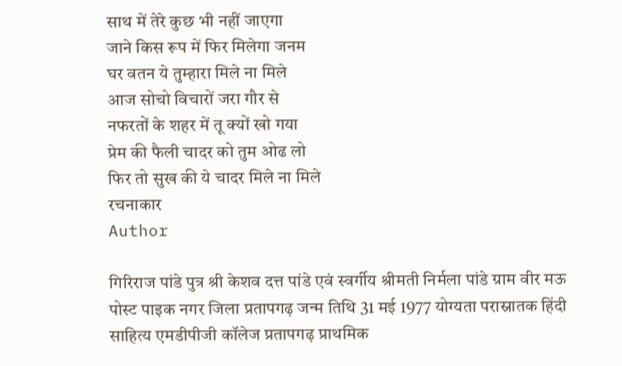साथ में तेरे कुछ भी नहीं जाएगा
जाने किस रूप में फिर मिलेगा जनम
घर वतन ये तुम्हारा मिले ना मिले
आज सोचो विचारों जरा गौर से
नफरतों के शहर में तू क्यों खो गया
प्रेम की फैली चादर को तुम ओढ लो
फिर तो सुख की ये चादर मिले ना मिले
रचनाकार
Author

गिरिराज पांडे पुत्र श्री केशव दत्त पांडे एवं स्वर्गीय श्रीमती निर्मला पांडे ग्राम वीर मऊ पोस्ट पाइक नगर जिला प्रतापगढ़ जन्म तिथि 31 मई 1977 योग्यता परास्नातक हिंदी साहित्य एमडीपीजी कॉलेज प्रतापगढ़ प्राथमिक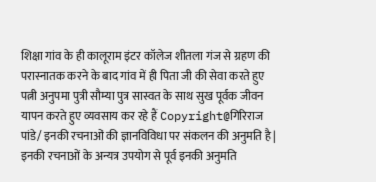शिक्षा गांव के ही कालूराम इंटर कॉलेज शीतला गंज से ग्रहण की परास्नातक करने के बाद गांव में ही पिता जी की सेवा करते हुए पत्नी अनुपमा पुत्री सौम्या पुत्र सास्वत के साथ सुख पूर्वक जीवन यापन करते हुए व्यवसाय कर रहे हैं Copyright@गिरिराज पांडे/ इनकी रचनाओं की ज्ञानविविधा पर संकलन की अनुमति है | इनकी रचनाओं के अन्यत्र उपयोग से पूर्व इनकी अनुमति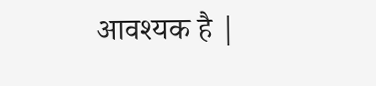आवश्यक है |